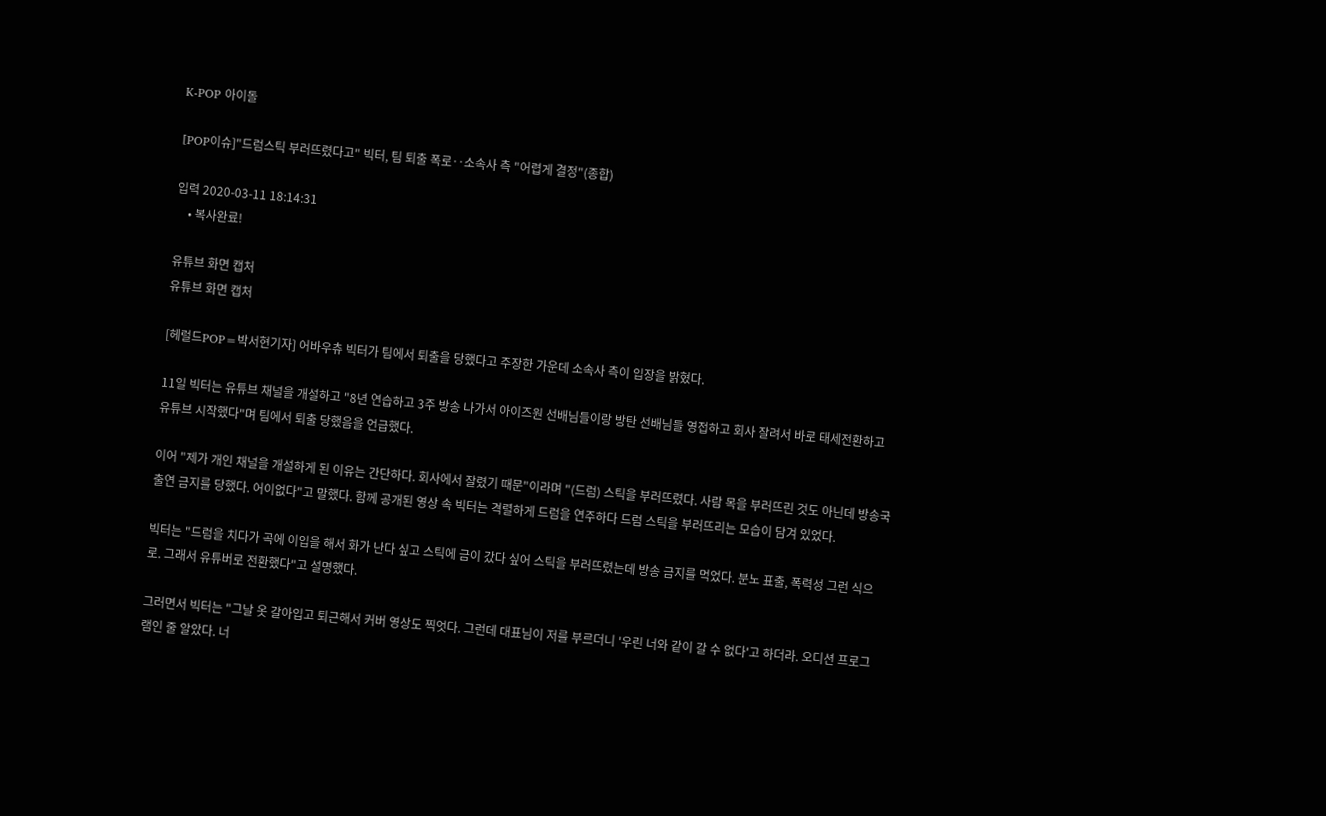K-POP 아이돌

[POP이슈]"드럼스틱 부러뜨렸다고" 빅터, 팀 퇴출 폭로‥소속사 측 "어렵게 결정"(종합)

입력 2020-03-11 18:14:31
    • 복사완료!

유튜브 화면 캡처
유튜브 화면 캡처

[헤럴드POP=박서현기자] 어바우츄 빅터가 팀에서 퇴출을 당했다고 주장한 가운데 소속사 측이 입장을 밝혔다.

11일 빅터는 유튜브 채널을 개설하고 "8년 연습하고 3주 방송 나가서 아이즈원 선배님들이랑 방탄 선배님들 영접하고 회사 잘려서 바로 태세전환하고 유튜브 시작했다"며 팀에서 퇴출 당했음을 언급했다.

이어 "제가 개인 채널을 개설하게 된 이유는 간단하다. 회사에서 잘렸기 때문"이라며 "(드럼) 스틱을 부러뜨렸다. 사람 목을 부러뜨린 것도 아닌데 방송국 출연 금지를 당했다. 어이없다"고 말했다. 함께 공개된 영상 속 빅터는 격렬하게 드럼을 연주하다 드럼 스틱을 부러뜨리는 모습이 담겨 있었다.

빅터는 "드럼을 치다가 곡에 이입을 해서 화가 난다 싶고 스틱에 금이 갔다 싶어 스틱을 부러뜨렸는데 방송 금지를 먹었다. 분노 표출, 폭력성 그런 식으로. 그래서 유튜버로 전환했다"고 설명했다.

그러면서 빅터는 "그날 옷 갈아입고 퇴근해서 커버 영상도 찍엇다. 그런데 대표님이 저를 부르더니 '우린 너와 같이 갈 수 없다'고 하더라. 오디션 프로그램인 줄 알았다. 너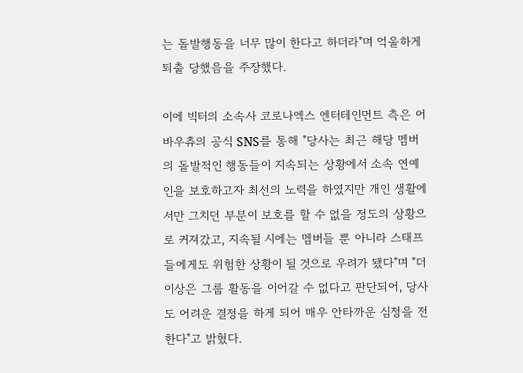는 돌발행동을 너무 많이 한다고 하더라"며 억울하게 퇴출 당했음을 주장했다.

이에 빅터의 소속사 코로나엑스 엔터테인먼트 측은 어바우츄의 공식 SNS를 통해 "당사는 최근 해당 멤버의 돌발적인 행동들이 지속되는 상황에서 소속 연예인을 보호하고자 최선의 노력을 하였지만 개인 생활에서만 그치던 부분이 보호를 할 수 없을 정도의 상황으로 커져갔고, 지속될 시에는 멤버들 뿐 아니라 스태프들에게도 위험한 상황이 될 것으로 우려가 됐다"며 "더 이상은 그룹 활동을 이어갈 수 없다고 판단되어, 당사도 어려운 결정을 하게 되어 매우 안타까운 심정을 전한다"고 밝혔다.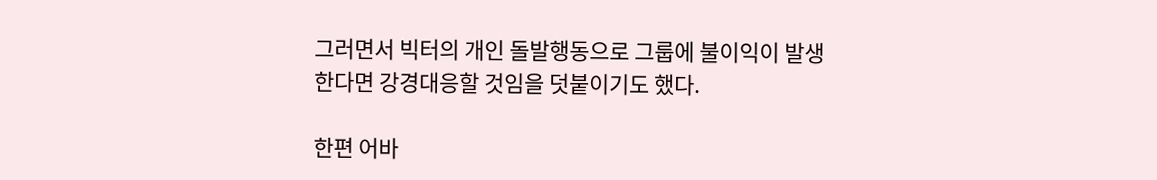그러면서 빅터의 개인 돌발행동으로 그룹에 불이익이 발생한다면 강경대응할 것임을 덧붙이기도 했다.

한편 어바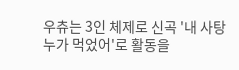우츄는 3인 체제로 신곡 '내 사탕 누가 먹었어'로 활동을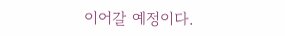이어갈 예정이다.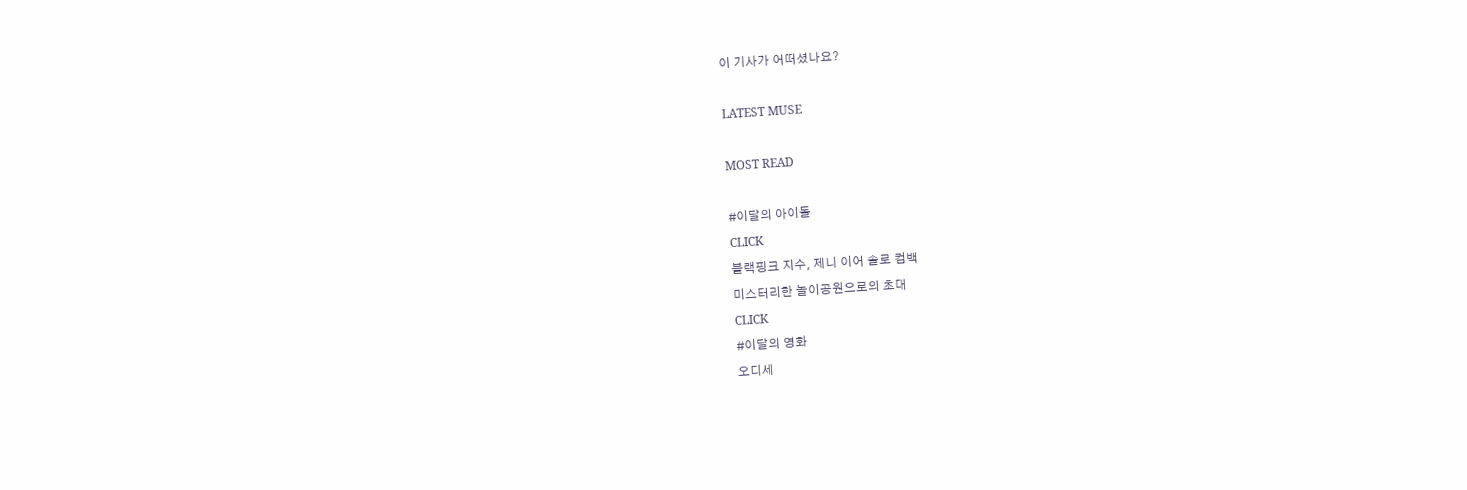이 기사가 어떠셨나요?

LATEST MUSE

MOST READ

#이달의 아이돌
CLICK
블랙핑크 지수, 제니 이어 솔로 컴백
미스터리한 놀이공원으로의 초대
CLICK
#이달의 영화
오디세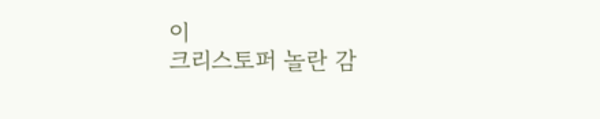이
크리스토퍼 놀란 감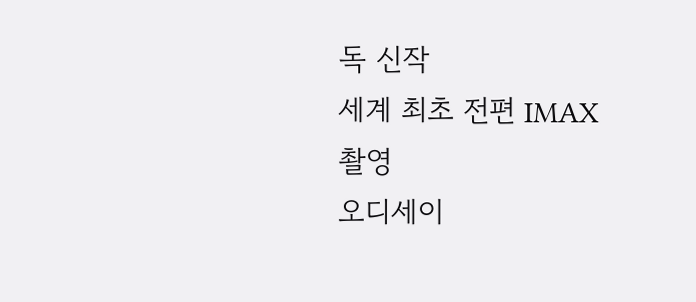독 신작
세계 최초 전편 IMAX 촬영
오디세이